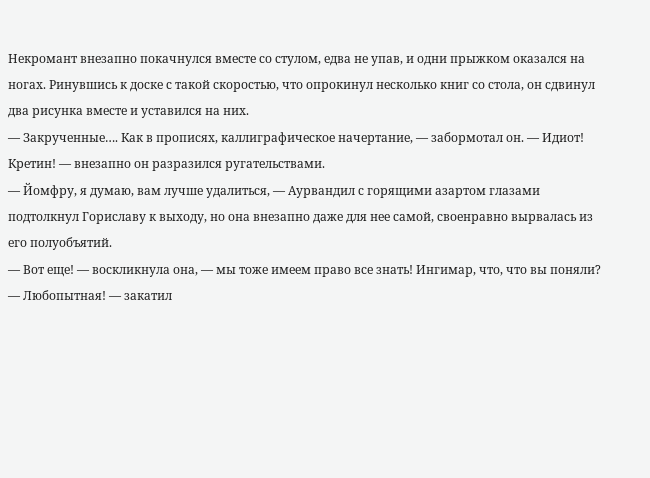Некромант внезапно покачнулся вместе со стулом, едва не упав, и одни прыжком оказался на ногах. Ринувшись к доске с такой скоростью, что опрокинул несколько книг со стола, он сдвинул два рисунка вместе и уставился на них.
— Закрученные…. Как в прописях, каллиграфическое начертание, — забормотал он. — Идиот! Кретин! — внезапно он разразился ругательствами.
— Йомфру, я думаю, вам лучше удалиться, — Аурвандил с горящими азартом глазами подтолкнул Гориславу к выходу, но она внезапно даже для нее самой, своенравно вырвалась из его полуобъятий.
— Вот еще! — воскликнула она, — мы тоже имеем право все знать! Ингимар, что, что вы поняли?
— Любопытная! — закатил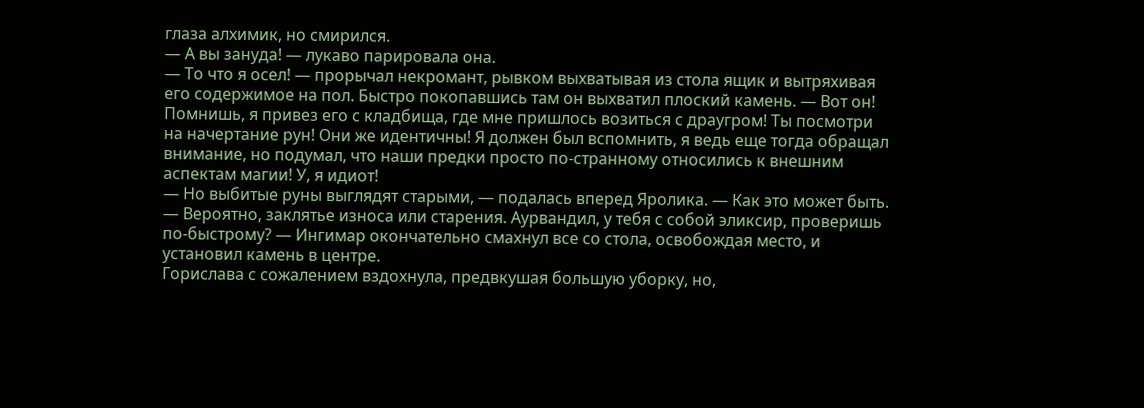глаза алхимик, но смирился.
— А вы зануда! — лукаво парировала она.
— То что я осел! — прорычал некромант, рывком выхватывая из стола ящик и вытряхивая его содержимое на пол. Быстро покопавшись там он выхватил плоский камень. — Вот он! Помнишь, я привез его с кладбища, где мне пришлось возиться с драугром! Ты посмотри на начертание рун! Они же идентичны! Я должен был вспомнить, я ведь еще тогда обращал внимание, но подумал, что наши предки просто по-странному относились к внешним аспектам магии! У, я идиот!
— Но выбитые руны выглядят старыми, — подалась вперед Яролика. — Как это может быть.
— Вероятно, заклятье износа или старения. Аурвандил, у тебя с собой эликсир, проверишь по-быстрому? — Ингимар окончательно смахнул все со стола, освобождая место, и установил камень в центре.
Горислава с сожалением вздохнула, предвкушая большую уборку, но,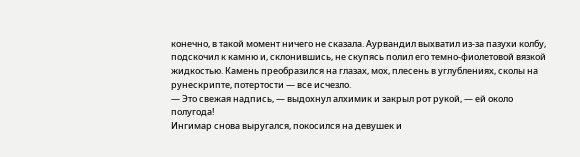конечно, в такой момент ничего не сказала. Аурвандил выхватил из-за пазухи колбу, подскочил к камню и, склонившись, не скупясь полил его темно-фиолетовой вязкой жидкостью. Камень преобразился на глазах, мох, плесень в углублениях, сколы на рунескрипте, потертости — все исчезло.
— Это свежая надпись, — выдохнул алхимик и закрыл рот рукой, — ей около полугода!
Ингимар снова выругался, покосился на девушек и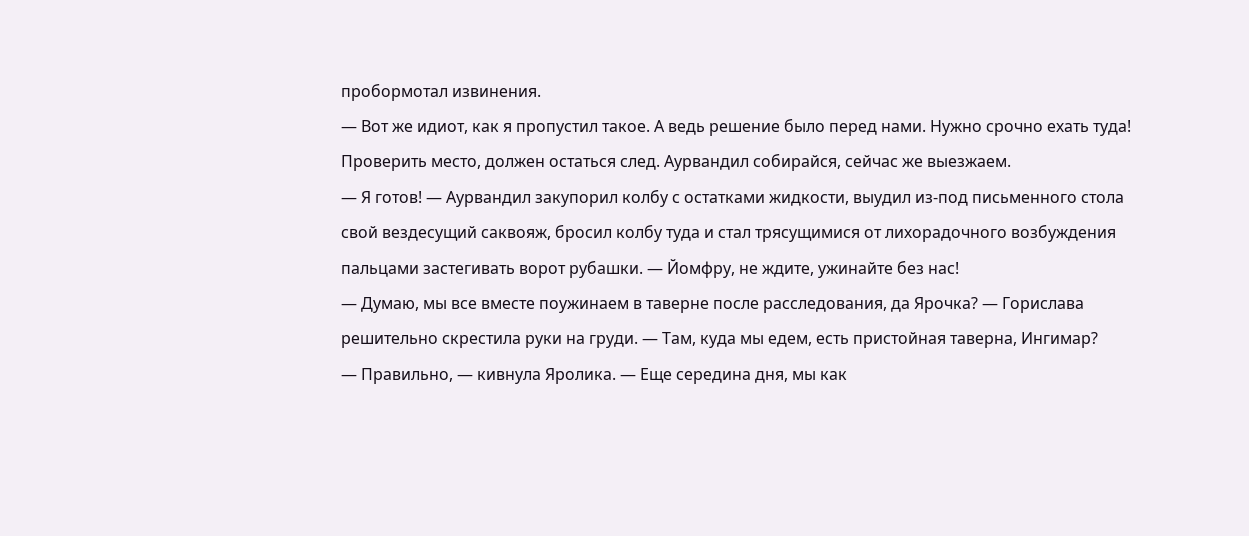пробормотал извинения.
— Вот же идиот, как я пропустил такое. А ведь решение было перед нами. Нужно срочно ехать туда! Проверить место, должен остаться след. Аурвандил собирайся, сейчас же выезжаем.
— Я готов! — Аурвандил закупорил колбу с остатками жидкости, выудил из-под письменного стола свой вездесущий саквояж, бросил колбу туда и стал трясущимися от лихорадочного возбуждения пальцами застегивать ворот рубашки. — Йомфру, не ждите, ужинайте без нас!
— Думаю, мы все вместе поужинаем в таверне после расследования, да Ярочка? — Горислава решительно скрестила руки на груди. — Там, куда мы едем, есть пристойная таверна, Ингимар?
— Правильно, — кивнула Яролика. — Еще середина дня, мы как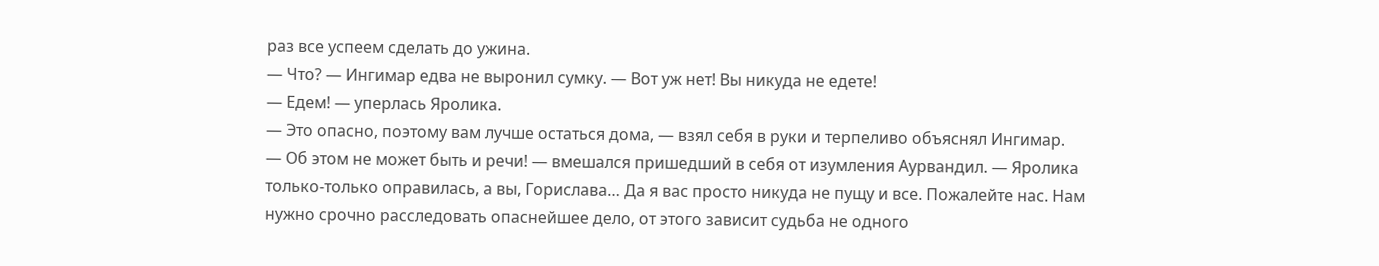раз все успеем сделать до ужина.
— Что? — Ингимар едва не выронил сумку. — Вот уж нет! Вы никуда не едете!
— Едем! — уперлась Яролика.
— Это опасно, поэтому вам лучше остаться дома, — взял себя в руки и терпеливо объяснял Ингимар.
— Об этом не может быть и речи! — вмешался пришедший в себя от изумления Аурвандил. — Яролика только-только оправилась, а вы, Горислава… Да я вас просто никуда не пущу и все. Пожалейте нас. Нам нужно срочно расследовать опаснейшее дело, от этого зависит судьба не одного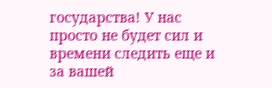государства! У нас просто не будет сил и времени следить еще и за вашей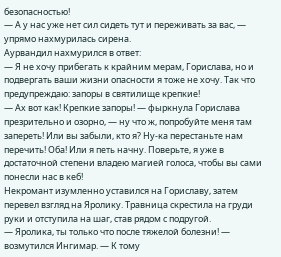безопасностью!
— А у нас уже нет сил сидеть тут и переживать за вас, — упрямо нахмурилась сирена.
Аурвандил нахмурился в ответ:
— Я не хочу прибегать к крайним мерам, Горислава, но и подвергать ваши жизни опасности я тоже не хочу. Так что предупреждаю: запоры в святилище крепкие!
— Ах вот как! Крепкие запоры! — фыркнула Горислава презрительно и озорно, — ну что ж, попробуйте меня там запереть! Или вы забыли, кто я? Ну-ка перестаньте нам перечить! Оба! Или я петь начну. Поверьте, я уже в достаточной степени владею магией голоса, чтобы вы сами понесли нас в кеб!
Некромант изумленно уставился на Гориславу, затем перевел взгляд на Яролику. Травница скрестила на груди руки и отступила на шаг, став рядом с подругой.
— Яролика, ты только что после тяжелой болезни! — возмутился Ингимар. — К тому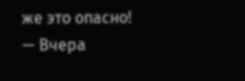же это опасно!
— Вчера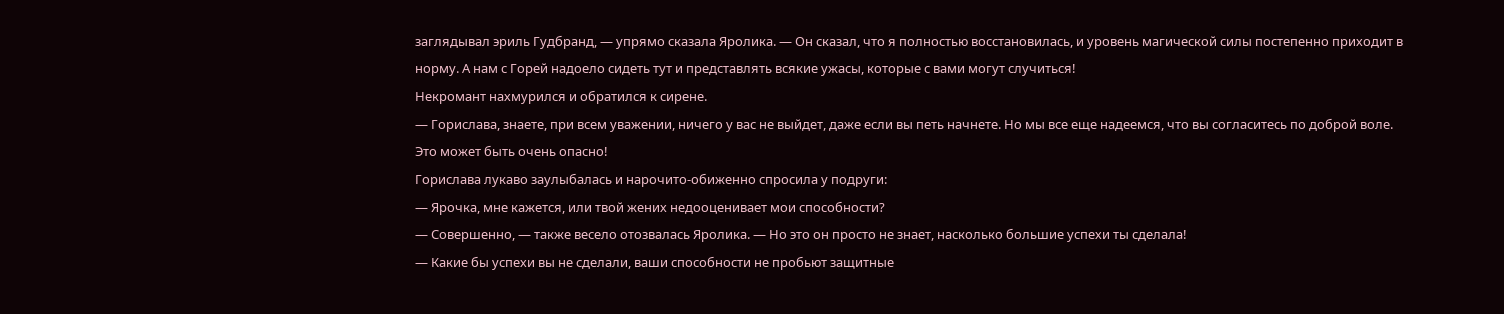заглядывал эриль Гудбранд, — упрямо сказала Яролика. — Он сказал, что я полностью восстановилась, и уровень магической силы постепенно приходит в норму. А нам с Горей надоело сидеть тут и представлять всякие ужасы, которые с вами могут случиться!
Некромант нахмурился и обратился к сирене.
— Горислава, знаете, при всем уважении, ничего у вас не выйдет, даже если вы петь начнете. Но мы все еще надеемся, что вы согласитесь по доброй воле. Это может быть очень опасно!
Горислава лукаво заулыбалась и нарочито-обиженно спросила у подруги:
— Ярочка, мне кажется, или твой жених недооценивает мои способности?
— Совершенно, — также весело отозвалась Яролика. — Но это он просто не знает, насколько большие успехи ты сделала!
— Какие бы успехи вы не сделали, ваши способности не пробьют защитные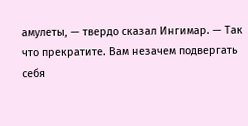амулеты, — твердо сказал Ингимар. — Так что прекратите. Вам незачем подвергать себя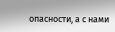опасности, а с нами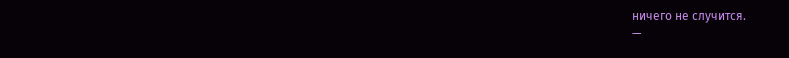ничего не случится.
—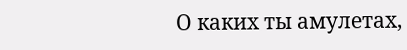О каких ты амулетах,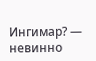Ингимар? — невинно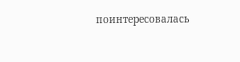поинтересовалась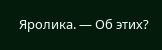Яролика. — Об этих?